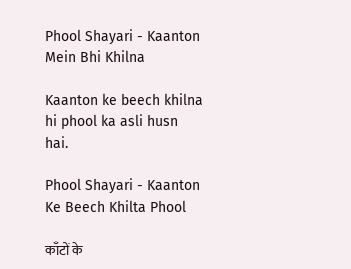Phool Shayari - Kaanton Mein Bhi Khilna

Kaanton ke beech khilna hi phool ka asli husn hai.

Phool Shayari - Kaanton Ke Beech Khilta Phool

काँटों के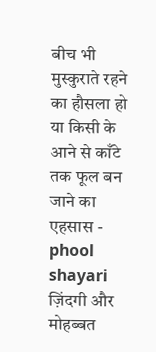बीच भी मुस्कुराते रहने का हौसला हो या किसी के आने से काँटे तक फूल बन जाने का एहसास - phool shayari ज़िंदगी और मोहब्बत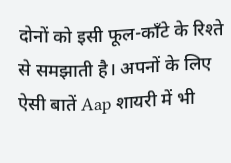दोनों को इसी फूल-काँटे के रिश्ते से समझाती है। अपनों के लिए ऐसी बातें Aap शायरी में भी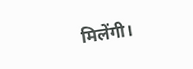मिलेंगी।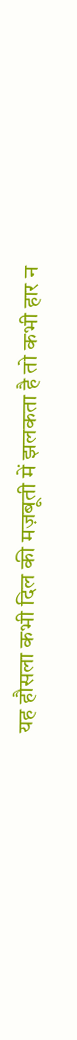यह हौसला कभी दिल की मज़बूती में झलकता है तो कभी हार न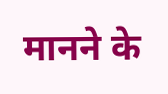मानने के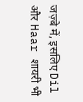जज़्बे में, इसलिए Dil और Haar शायरी भी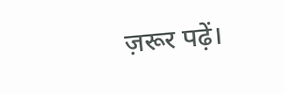ज़रूर पढ़ें।